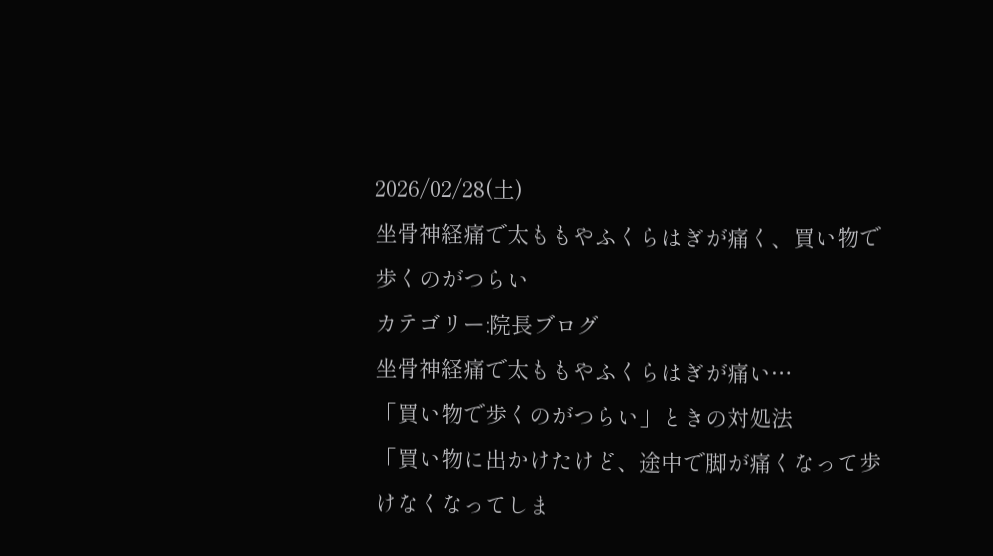2026/02/28(土)
坐骨神経痛で太ももやふくらはぎが痛く、買い物で歩くのがつらい
カテゴリー:院長ブログ
坐骨神経痛で太ももやふくらはぎが痛い…
「買い物で歩くのがつらい」ときの対処法
「買い物に出かけたけど、途中で脚が痛くなって歩けなくなってしま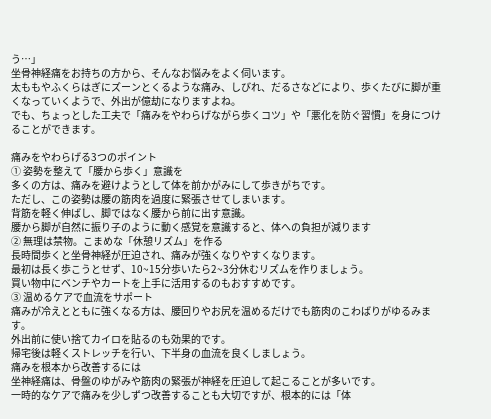う…」
坐骨神経痛をお持ちの方から、そんなお悩みをよく伺います。
太ももやふくらはぎにズーンとくるような痛み、しびれ、だるさなどにより、歩くたびに脚が重くなっていくようで、外出が億劫になりますよね。
でも、ちょっとした工夫で「痛みをやわらげながら歩くコツ」や「悪化を防ぐ習慣」を身につけることができます。

痛みをやわらげる3つのポイント
① 姿勢を整えて「腰から歩く」意識を
多くの方は、痛みを避けようとして体を前かがみにして歩きがちです。
ただし、この姿勢は腰の筋肉を過度に緊張させてしまいます。
背筋を軽く伸ばし、脚ではなく腰から前に出す意識。
腰から脚が自然に振り子のように動く感覚を意識すると、体への負担が減ります
② 無理は禁物。こまめな「休憩リズム」を作る
長時間歩くと坐骨神経が圧迫され、痛みが強くなりやすくなります。
最初は長く歩こうとせず、10~15分歩いたら2~3分休むリズムを作りましょう。
買い物中にベンチやカートを上手に活用するのもおすすめです。
③ 温めるケアで血流をサポート
痛みが冷えとともに強くなる方は、腰回りやお尻を温めるだけでも筋肉のこわばりがゆるみます。
外出前に使い捨てカイロを貼るのも効果的です。
帰宅後は軽くストレッチを行い、下半身の血流を良くしましょう。
痛みを根本から改善するには
坐神経痛は、骨盤のゆがみや筋肉の緊張が神経を圧迫して起こることが多いです。
一時的なケアで痛みを少しずつ改善することも大切ですが、根本的には「体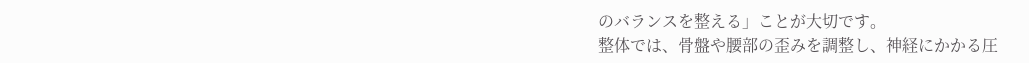のバランスを整える」ことが大切です。
整体では、骨盤や腰部の歪みを調整し、神経にかかる圧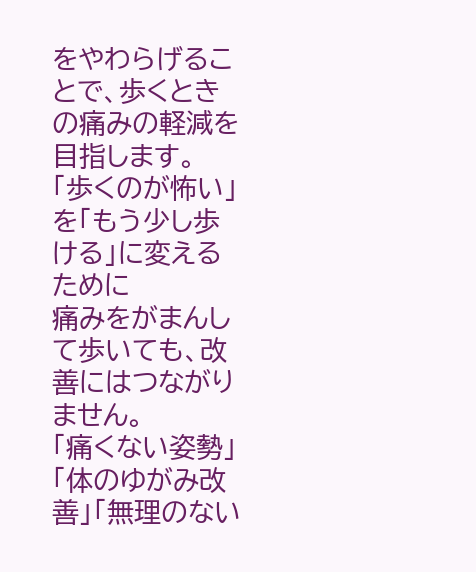をやわらげることで、歩くときの痛みの軽減を目指します。
「歩くのが怖い」を「もう少し歩ける」に変えるために
痛みをがまんして歩いても、改善にはつながりません。
「痛くない姿勢」「体のゆがみ改善」「無理のない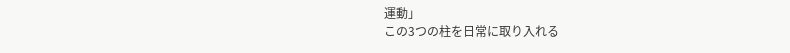運動」
この3つの柱を日常に取り入れる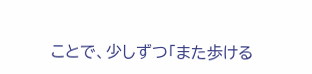ことで、少しずつ「また歩ける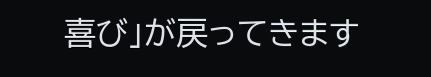喜び」が戻ってきます